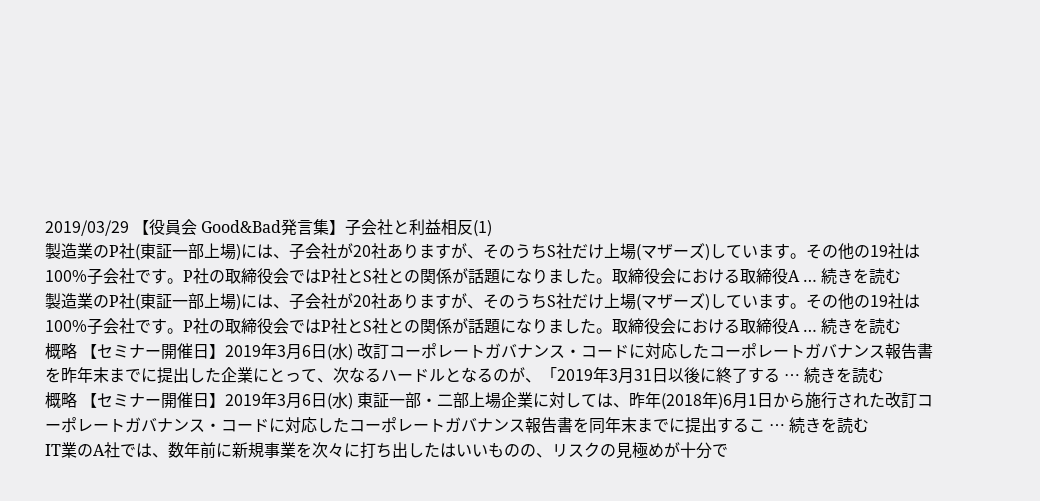2019/03/29 【役員会 Good&Bad発言集】子会社と利益相反(1)
製造業のP社(東証一部上場)には、子会社が20社ありますが、そのうちS社だけ上場(マザーズ)しています。その他の19社は100%子会社です。P社の取締役会ではP社とS社との関係が話題になりました。取締役会における取締役A … 続きを読む
製造業のP社(東証一部上場)には、子会社が20社ありますが、そのうちS社だけ上場(マザーズ)しています。その他の19社は100%子会社です。P社の取締役会ではP社とS社との関係が話題になりました。取締役会における取締役A … 続きを読む
概略 【セミナー開催日】2019年3月6日(水) 改訂コーポレートガバナンス・コードに対応したコーポレートガバナンス報告書を昨年末までに提出した企業にとって、次なるハードルとなるのが、「2019年3月31日以後に終了する … 続きを読む
概略 【セミナー開催日】2019年3月6日(水) 東証一部・二部上場企業に対しては、昨年(2018年)6月1日から施行された改訂コーポレートガバナンス・コードに対応したコーポレートガバナンス報告書を同年末までに提出するこ … 続きを読む
IT業のA社では、数年前に新規事業を次々に打ち出したはいいものの、リスクの見極めが十分で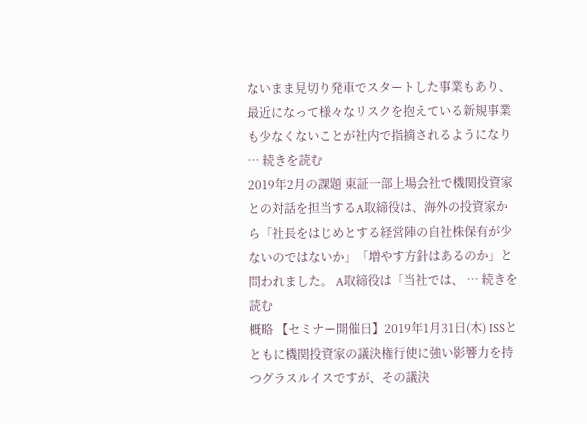ないまま見切り発車でスタートした事業もあり、最近になって様々なリスクを抱えている新規事業も少なくないことが社内で指摘されるようになり … 続きを読む
2019年2月の課題 東証一部上場会社で機関投資家との対話を担当するA取締役は、海外の投資家から「社長をはじめとする経営陣の自社株保有が少ないのではないか」「増やす方針はあるのか」と問われました。 A取締役は「当社では、 … 続きを読む
概略 【セミナー開催日】2019年1月31日(木) ISSとともに機関投資家の議決権行使に強い影響力を持つグラスルイスですが、その議決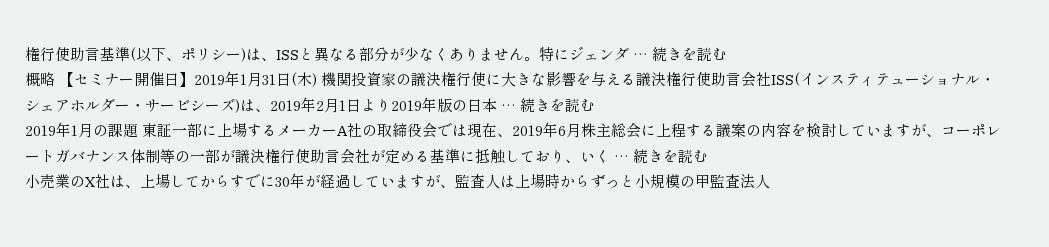権行使助言基準(以下、ポリシー)は、ISSと異なる部分が少なくありません。特にジェンダ … 続きを読む
概略 【セミナー開催日】2019年1月31日(木) 機関投資家の議決権行使に大きな影響を与える議決権行使助言会社ISS(インスティテューショナル・シェアホルダー・サービシーズ)は、2019年2月1日より2019年版の日本 … 続きを読む
2019年1月の課題 東証一部に上場するメーカーA社の取締役会では現在、2019年6月株主総会に上程する議案の内容を検討していますが、コーポレートガバナンス体制等の一部が議決権行使助言会社が定める基準に抵触しており、いく … 続きを読む
小売業のX社は、上場してからすでに30年が経過していますが、監査人は上場時からずっと小規模の甲監査法人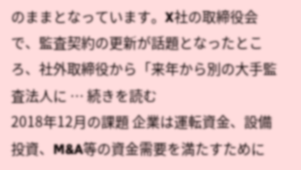のままとなっています。X社の取締役会で、監査契約の更新が話題となったところ、社外取締役から「来年から別の大手監査法人に … 続きを読む
2018年12月の課題 企業は運転資金、設備投資、M&A等の資金需要を満たすために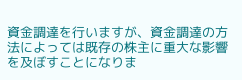資金調達を行いますが、資金調達の方法によっては既存の株主に重大な影響を及ぼすことになりま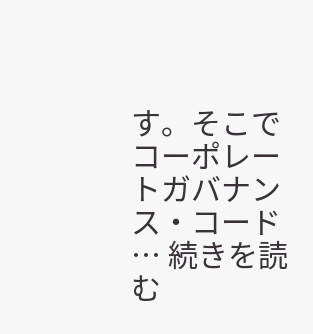す。そこでコーポレートガバナンス・コード … 続きを読む